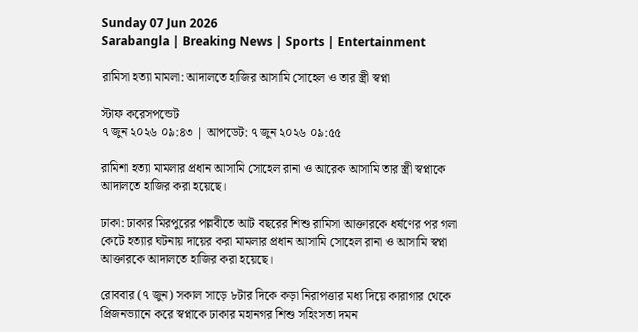Sunday 07 Jun 2026
Sarabangla | Breaking News | Sports | Entertainment

রামিসা হত্যা মামলা: আদালতে হাজির আসামি সোহেল ও তার স্ত্রী স্বপ্না

স্টাফ করেসপন্ডেট
৭ জুন ২০২৬ ০৯:৪৩ | আপডেট: ৭ জুন ২০২৬ ০৯:৫৫

রামিশা হত্যা মামলার প্রধান আসামি সোহেল রানা ও আরেক আসামি তার স্ত্রী স্বপ্নাকে আদালতে হাজির করা হয়েছে।

ঢাকা: ঢাকার মিরপুরের পল্লবীতে আট বছরের শিশু রামিসা আক্তারকে ধর্ষণের পর গলা কেটে হত্যার ঘটনায় দায়ের করা মামলার প্রধান আসামি সোহেল রানা ও আসামি স্বপ্না আক্তারকে আদালতে হাজির করা হয়েছে।

রোববার (৭ জুন) সকাল সাড়ে ৮টার দিকে কড়া নিরাপত্তার মধ্য দিয়ে কারাগার থেকে প্রিজনভ্যানে করে স্বপ্নাকে ঢাকার মহানগর শিশু সহিংসতা দমন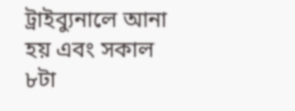ট্রাইব্যুনালে আনা হয় এবং সকাল ৮টা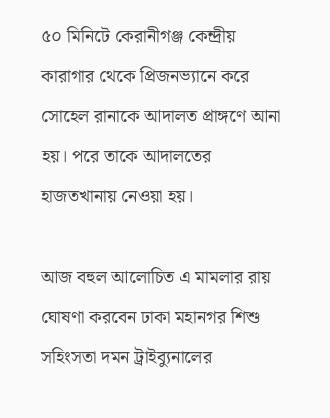৫০ মিনিটে কেরানীগঞ্জ কেন্দ্রীয় কারাগার থেকে প্রিজনভ্যানে করে সোহেল রানাকে আদালত প্রাঙ্গণে আনা হয়। পরে তাকে আদালতের হাজতখানায় নেওয়া হয়।

আজ বহুল আলোচিত এ মামলার রায় ঘোষণা করবেন ঢাকা মহানগর শিশু সহিংসতা দমন ট্রাইব্যুনালের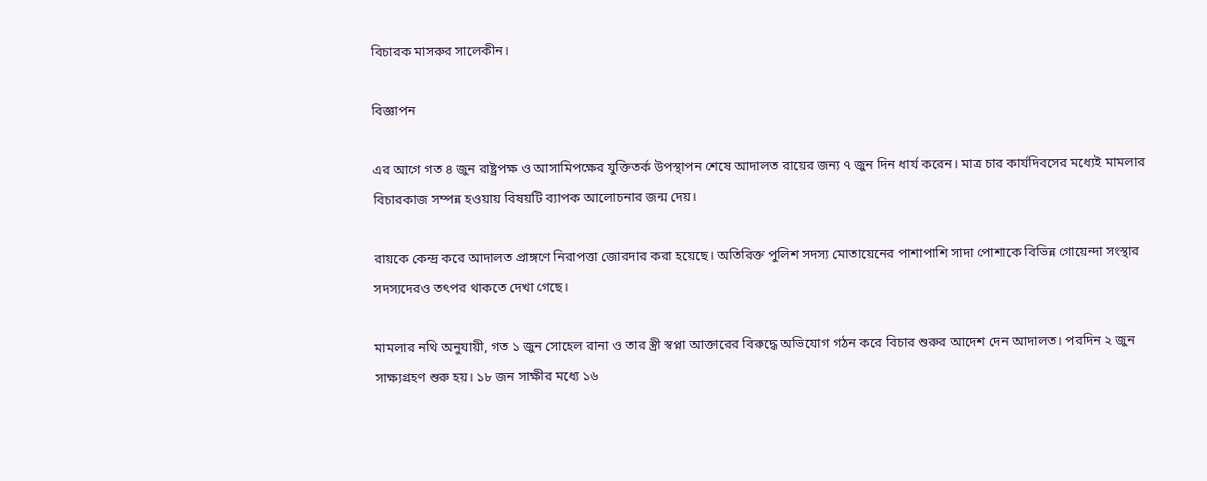বিচারক মাসরুর সালেকীন।

বিজ্ঞাপন

এর আগে গত ৪ জুন রাষ্ট্রপক্ষ ও আসামিপক্ষের যুক্তিতর্ক উপস্থাপন শেষে আদালত রায়ের জন্য ৭ জুন দিন ধার্য করেন। মাত্র চার কার্যদিবসের মধ্যেই মামলার বিচারকাজ সম্পন্ন হওয়ায় বিষয়টি ব্যাপক আলোচনার জন্ম দেয়।

রায়কে কেন্দ্র করে আদালত প্রাঙ্গণে নিরাপত্তা জোরদার করা হয়েছে। অতিরিক্ত পুলিশ সদস্য মোতায়েনের পাশাপাশি সাদা পোশাকে বিভিন্ন গোয়েন্দা সংস্থার সদস্যদেরও তৎপর থাকতে দেখা গেছে।

মামলার নথি অনুযায়ী, গত ১ জুন সোহেল রানা ও তার স্ত্রী স্বপ্না আক্তারের বিরুদ্ধে অভিযোগ গঠন করে বিচার শুরুর আদেশ দেন আদালত। পরদিন ২ জুন সাক্ষ্যগ্রহণ শুরু হয়। ১৮ জন সাক্ষীর মধ্যে ১৬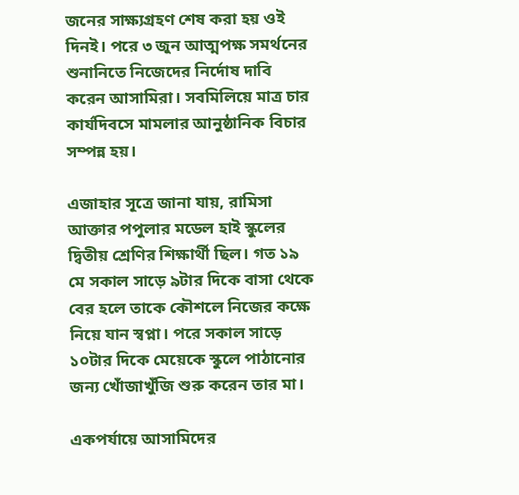জনের সাক্ষ্যগ্রহণ শেষ করা হয় ওই দিনই। পরে ৩ জুন আত্মপক্ষ সমর্থনের শুনানিতে নিজেদের নির্দোষ দাবি করেন আসামিরা। সবমিলিয়ে মাত্র চার কার্যদিবসে মামলার আনুষ্ঠানিক বিচার সম্পন্ন হয়।

এজাহার সূত্রে জানা যায়, রামিসা আক্তার পপুলার মডেল হাই স্কুলের দ্বিতীয় শ্রেণির শিক্ষার্থী ছিল। গত ১৯ মে সকাল সাড়ে ৯টার দিকে বাসা থেকে বের হলে তাকে কৌশলে নিজের কক্ষে নিয়ে যান স্বপ্না। পরে সকাল সাড়ে ১০টার দিকে মেয়েকে স্কুলে পাঠানোর জন্য খোঁজাখুঁজি শুরু করেন তার মা।

একপর্যায়ে আসামিদের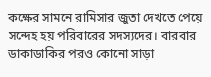কক্ষের সামনে রামিসার জুতা দেখতে পেয়ে সন্দেহ হয় পরিবারের সদস্যদের। বারবার ডাকাডাকির পরও কোনো সাড়া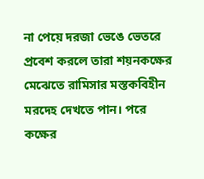না পেয়ে দরজা ভেঙে ভেতরে প্রবেশ করলে তারা শয়নকক্ষের মেঝেতে রামিসার মস্তকবিহীন মরদেহ দেখতে পান। পরে কক্ষের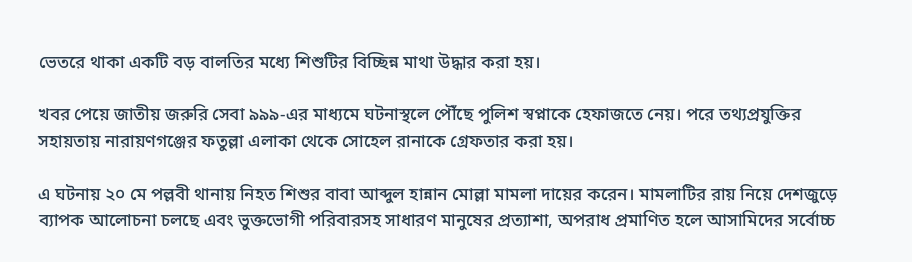ভেতরে থাকা একটি বড় বালতির মধ্যে শিশুটির বিচ্ছিন্ন মাথা উদ্ধার করা হয়।

খবর পেয়ে জাতীয় জরুরি সেবা ৯৯৯-এর মাধ্যমে ঘটনাস্থলে পৌঁছে পুলিশ স্বপ্নাকে হেফাজতে নেয়। পরে তথ্যপ্রযুক্তির সহায়তায় নারায়ণগঞ্জের ফতুল্লা এলাকা থেকে সোহেল রানাকে গ্রেফতার করা হয়।

এ ঘটনায় ২০ মে পল্লবী থানায় নিহত শিশুর বাবা আব্দুল হান্নান মোল্লা মামলা দায়ের করেন। মামলাটির রায় নিয়ে দেশজুড়ে ব্যাপক আলোচনা চলছে এবং ভুক্তভোগী পরিবারসহ সাধারণ মানুষের প্রত্যাশা, অপরাধ প্রমাণিত হলে আসামিদের সর্বোচ্চ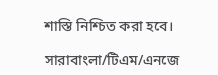শাস্তি নিশ্চিত করা হবে।

সারাবাংলা/টিএম/এনজে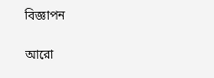বিজ্ঞাপন

আরো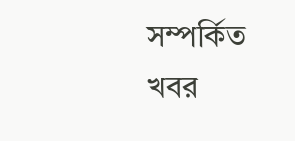সম্পর্কিত খবর